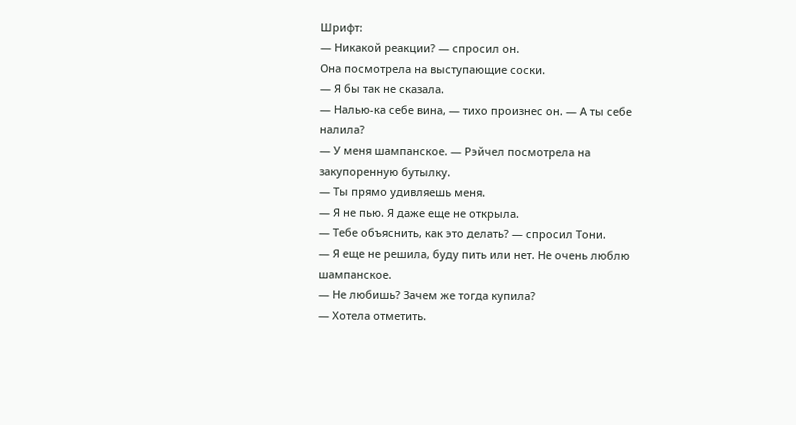Шрифт:
— Никакой реакции? — спросил он.
Она посмотрела на выступающие соски.
— Я бы так не сказала.
— Налью-ка себе вина, — тихо произнес он. — А ты себе налила?
— У меня шампанское. — Рэйчел посмотрела на закупоренную бутылку.
— Ты прямо удивляешь меня.
— Я не пью. Я даже еще не открыла.
— Тебе объяснить, как это делать? — спросил Тони.
— Я еще не решила, буду пить или нет. Не очень люблю шампанское.
— Не любишь? Зачем же тогда купила?
— Хотела отметить.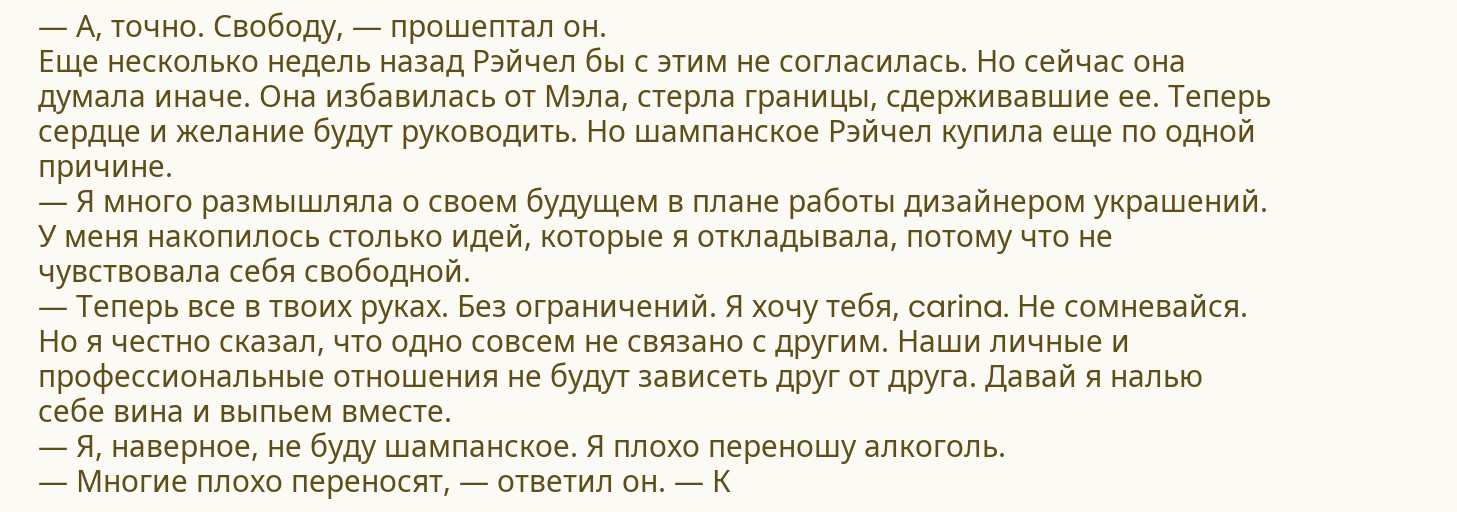— А, точно. Свободу, — прошептал он.
Еще несколько недель назад Рэйчел бы с этим не согласилась. Но сейчас она думала иначе. Она избавилась от Мэла, стерла границы, сдерживавшие ее. Теперь сердце и желание будут руководить. Но шампанское Рэйчел купила еще по одной причине.
— Я много размышляла о своем будущем в плане работы дизайнером украшений. У меня накопилось столько идей, которые я откладывала, потому что не чувствовала себя свободной.
— Теперь все в твоих руках. Без ограничений. Я хочу тебя, carina. Не сомневайся. Но я честно сказал, что одно совсем не связано с другим. Наши личные и профессиональные отношения не будут зависеть друг от друга. Давай я налью себе вина и выпьем вместе.
— Я, наверное, не буду шампанское. Я плохо переношу алкоголь.
— Многие плохо переносят, — ответил он. — К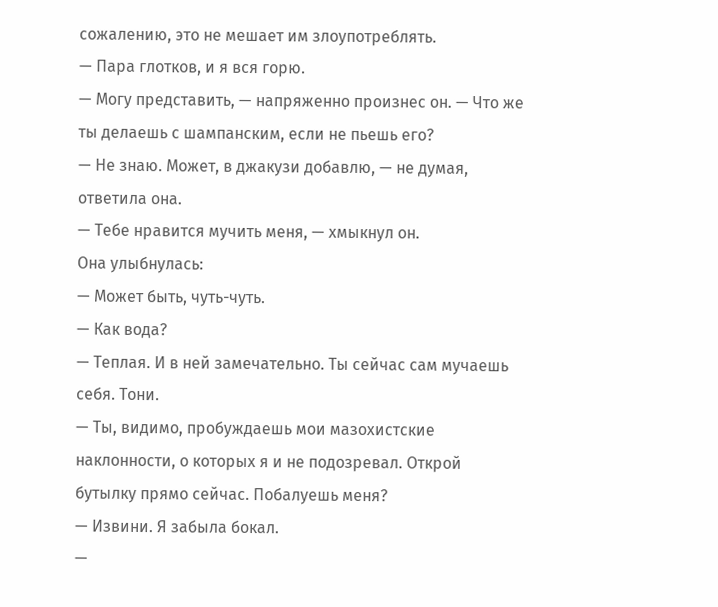сожалению, это не мешает им злоупотреблять.
— Пара глотков, и я вся горю.
— Могу представить, — напряженно произнес он. — Что же ты делаешь с шампанским, если не пьешь его?
— Не знаю. Может, в джакузи добавлю, — не думая, ответила она.
— Тебе нравится мучить меня, — хмыкнул он.
Она улыбнулась:
— Может быть, чуть-чуть.
— Как вода?
— Теплая. И в ней замечательно. Ты сейчас сам мучаешь себя. Тони.
— Ты, видимо, пробуждаешь мои мазохистские наклонности, о которых я и не подозревал. Открой бутылку прямо сейчас. Побалуешь меня?
— Извини. Я забыла бокал.
—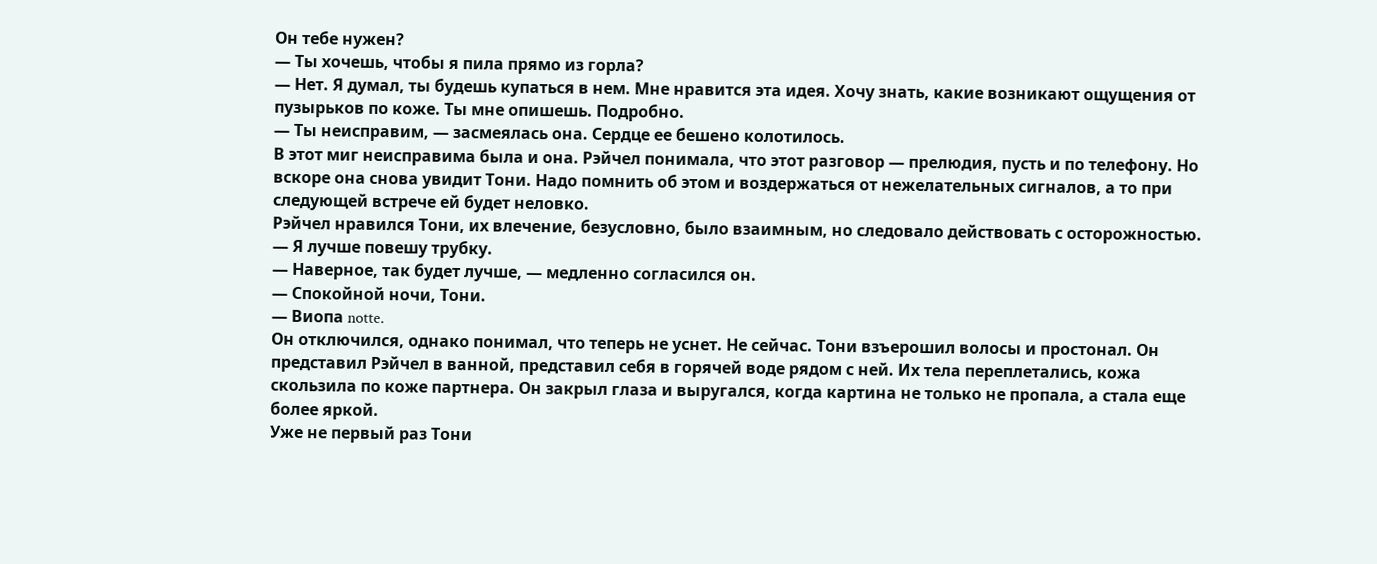Он тебе нужен?
— Ты хочешь, чтобы я пила прямо из горла?
— Нет. Я думал, ты будешь купаться в нем. Мне нравится эта идея. Хочу знать, какие возникают ощущения от пузырьков по коже. Ты мне опишешь. Подробно.
— Ты неисправим, — засмеялась она. Сердце ее бешено колотилось.
В этот миг неисправима была и она. Рэйчел понимала, что этот разговор — прелюдия, пусть и по телефону. Но вскоре она снова увидит Тони. Надо помнить об этом и воздержаться от нежелательных сигналов, а то при следующей встрече ей будет неловко.
Рэйчел нравился Тони, их влечение, безусловно, было взаимным, но следовало действовать с осторожностью.
— Я лучше повешу трубку.
— Наверное, так будет лучше, — медленно согласился он.
— Спокойной ночи, Тони.
— Виопа notte.
Он отключился, однако понимал, что теперь не уснет. Не сейчас. Тони взъерошил волосы и простонал. Он представил Рэйчел в ванной, представил себя в горячей воде рядом с ней. Их тела переплетались, кожа скользила по коже партнера. Он закрыл глаза и выругался, когда картина не только не пропала, а стала еще более яркой.
Уже не первый раз Тони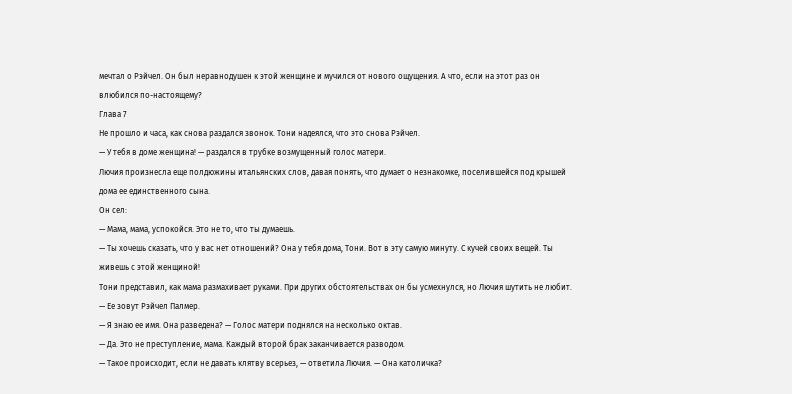мечтал о Рэйчел. Он был неравнодушен к этой женщине и мучился от нового ощущения. А что, если на этот раз он влюбился по-настоящему?
Глава 7
Не прошло и часа, как снова раздался звонок. Тони надеялся, что это снова Рэйчел.
— У тебя в доме женщина! — раздался в трубке возмущенный голос матери.
Лючия произнесла еще полдюжины итальянских слов, давая понять, что думает о незнакомке, поселившейся под крышей дома ее единственного сына.
Он сел:
— Мама, мама, успокойся. Это не то, что ты думаешь.
— Ты хочешь сказать, что у вас нет отношений? Она у тебя дома, Тони. Вот в эту самую минуту. С кучей своих вещей. Ты живешь с этой женщиной!
Тони представил, как мама размахивает руками. При других обстоятельствах он бы усмехнулся, но Лючия шутить не любит.
— Ее зовут Рэйчел Палмер.
— Я знаю ее имя. Она разведена? — Голос матери поднялся на несколько октав.
— Да. Это не преступление, мама. Каждый второй брак заканчивается разводом.
— Такое происходит, если не давать клятву всерьез, — ответила Лючия. — Она католичка?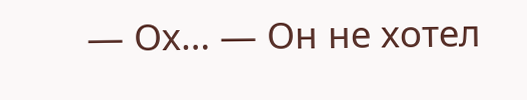— Ох… — Он не хотел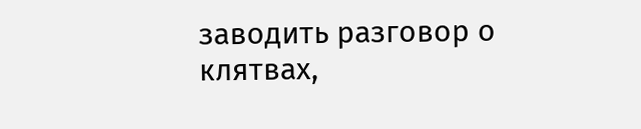заводить разговор о клятвах,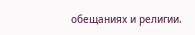обещаниях и религии.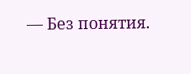— Без понятия.